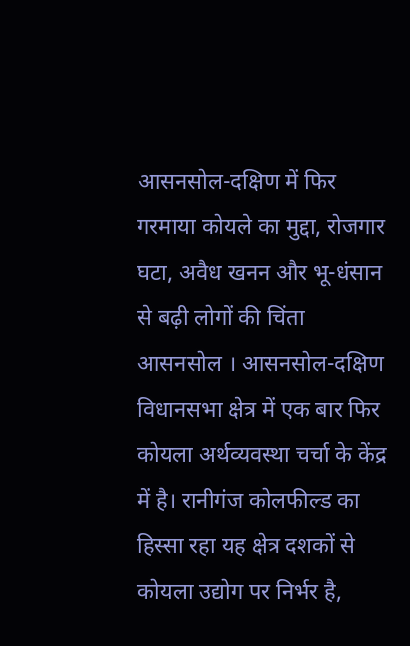आसनसोल-दक्षिण में फिर गरमाया कोयले का मुद्दा, रोजगार घटा, अवैध खनन और भू-धंसान से बढ़ी लोगों की चिंता
आसनसोल । आसनसोल-दक्षिण विधानसभा क्षेत्र में एक बार फिर कोयला अर्थव्यवस्था चर्चा के केंद्र में है। रानीगंज कोलफील्ड का हिस्सा रहा यह क्षेत्र दशकों से कोयला उद्योग पर निर्भर है,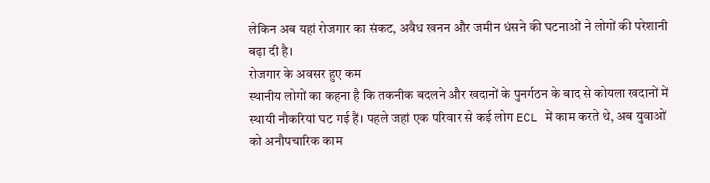लेकिन अब यहां रोजगार का संकट, अवैध खनन और जमीन धंसने की घटनाओं ने लोगों की परेशानी बढ़ा दी है।
रोजगार के अवसर हुए कम
स्थानीय लोगों का कहना है कि तकनीक बदलने और खदानों के पुनर्गठन के बाद से कोयला खदानों में स्थायी नौकरियां घट गई हैं। पहले जहां एक परिवार से कई लोग ECL में काम करते थे, अब युवाओं को अनौपचारिक काम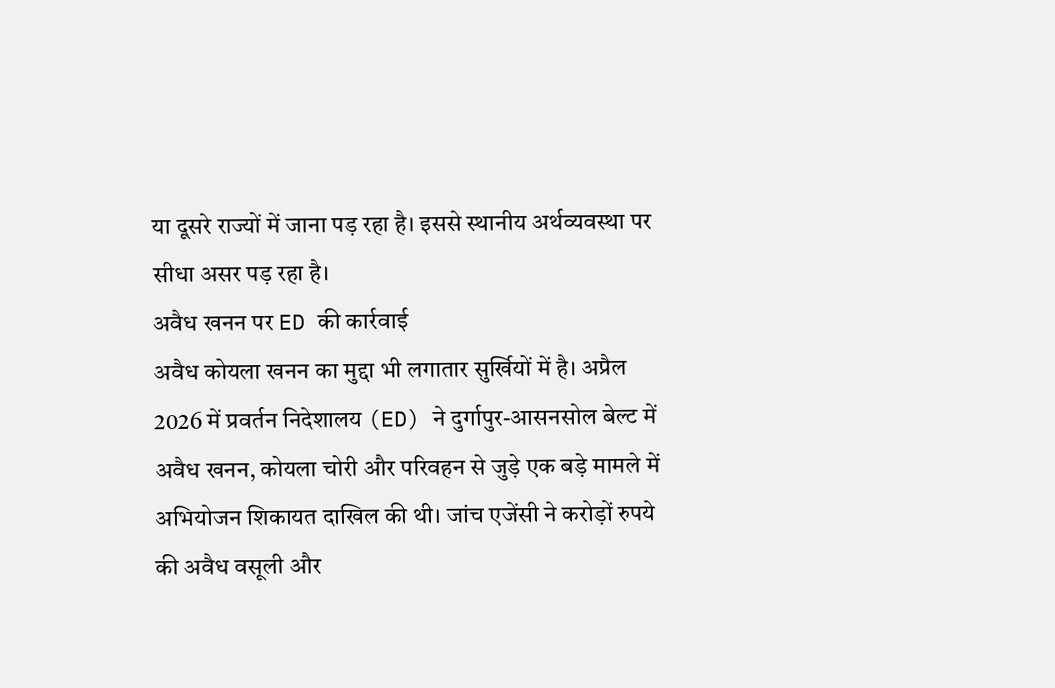या दूसरे राज्यों में जाना पड़ रहा है। इससे स्थानीय अर्थव्यवस्था पर सीधा असर पड़ रहा है।
अवैध खनन पर ED की कार्रवाई
अवैध कोयला खनन का मुद्दा भी लगातार सुर्खियों में है। अप्रैल 2026 में प्रवर्तन निदेशालय (ED) ने दुर्गापुर-आसनसोल बेल्ट में अवैध खनन, कोयला चोरी और परिवहन से जुड़े एक बड़े मामले में अभियोजन शिकायत दाखिल की थी। जांच एजेंसी ने करोड़ों रुपये की अवैध वसूली और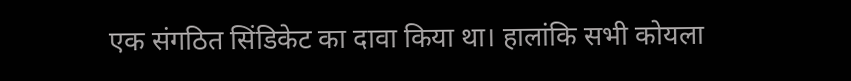एक संगठित सिंडिकेट का दावा किया था। हालांकि सभी कोयला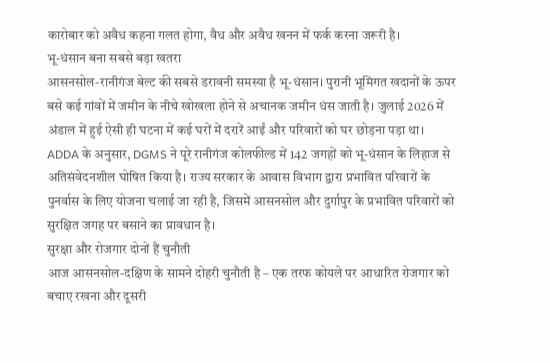कारोबार को अवैध कहना गलत होगा, वैध और अवैध खनन में फर्क करना जरूरी है।
भू-धंसान बना सबसे बड़ा खतरा
आसनसोल-रानीगंज बेल्ट की सबसे डरावनी समस्या है भू-धंसान। पुरानी भूमिगत खदानों के ऊपर बसे कई गांवों में जमीन के नीचे खोखला होने से अचानक जमीन धंस जाती है। जुलाई 2026 में अंडाल में हुई ऐसी ही घटना में कई घरों में दरारें आईं और परिवारों को घर छोड़ना पड़ा था।
ADDA के अनुसार, DGMS ने पूरे रानीगंज कोलफील्ड में 142 जगहों को भू-धंसान के लिहाज से अतिसंवेदनशील घोषित किया है। राज्य सरकार के आवास विभाग द्वारा प्रभावित परिवारों के पुनर्वास के लिए योजना चलाई जा रही है, जिसमें आसनसोल और दुर्गापुर के प्रभावित परिवारों को सुरक्षित जगह पर बसाने का प्रावधान है।
सुरक्षा और रोजगार दोनों हैं चुनौती
आज आसनसोल-दक्षिण के सामने दोहरी चुनौती है – एक तरफ कोयले पर आधारित रोजगार को बचाए रखना और दूसरी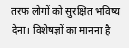तरफ लोगों को सुरक्षित भविष्य देना। विशेषज्ञों का मानना है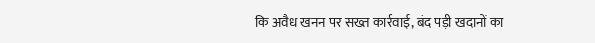कि अवैध खनन पर सख्त कार्रवाई, बंद पड़ी खदानों का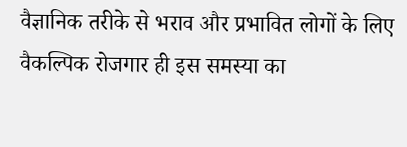वैज्ञानिक तरीके से भराव और प्रभावित लोगों के लिए वैकल्पिक रोजगार ही इस समस्या का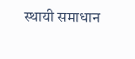स्थायी समाधान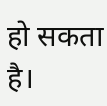हो सकता है।